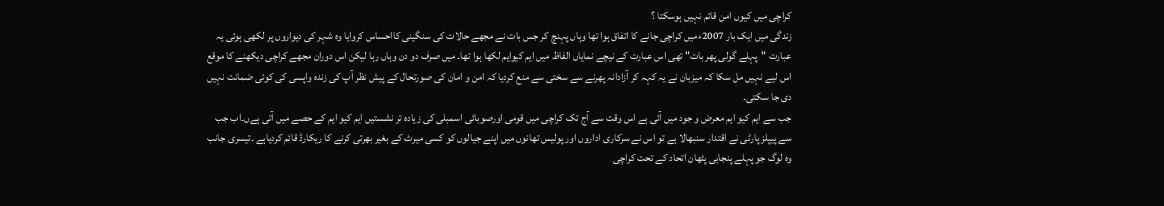کراچی میں کیوں امن قائم نہیں ہوسکتا ؟
زندگی میں ایک بار 2007ءمیں کراچی جانے کا اتفاق ہوا تھا وہاں پہنچ کر جس بات نے مجھے حالات کی سنگینی کااحساس کروایا وہ شہر کی دیواروں پر لکھی ہوئی یہ عبارت "پہلے گولی پھر بات" تھی اس عبارت کے نیچے نمایاں الفاظ میں ایم کیوایم لکھا ہوا تھا۔ میں صرف دو دن وہاں رہا لیکن اس دوران مجھے کراچی دیکھنے کا موقع اس لیے نہیں مل سکا کہ میزبان نے یہ کہہ کر آزادانہ پھرنے سے سختی سے منع کردیا کہ امن و امان کی صورتحال کے پیش نظر آپ کی زندہ واپسی کی کوئی ضمانت نہیں دی جا سکتی۔
جب سے ایم کیو ایم معرض و جود میں آئی ہے اس وقت سے آج تک کراچی میں قومی اورصوبائی اسمبلی کی زیادہ تر نشستیں ایم کیو ایم کے حصے میں آتی ہےں۔اب جب سے پیپلز پارٹی نے اقتدار سنبھالا ہے تو اس نے سرکاری اداروں اور پولیس تھانوں میں اپنے جیالوں کو کسی میرٹ کے بغیر بھرتی کرنے کا ریکارڈ قائم کردیاہے ۔تیسری جانب وہ لوگ جو پہلے پنجابی پٹھان اتحاد کے تحت کراچی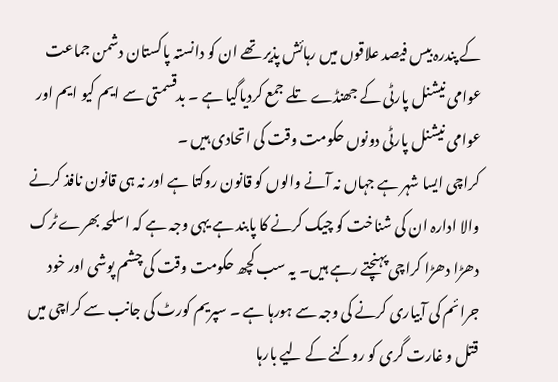کے پندرہ بیس فیصد علاقوں میں رہائش پذیر تھے ان کو دانستہ پاکستان دشمن جماعت عوامی نیشنل پارٹی کے جھنڈے تلے جمع کردیاگیا ہے ۔ بدقسمتی سے ایم کیو ایم اور عوامی نیشنل پارٹی دونوں حکومت وقت کی اتحادی ہیں ۔
کراچی ایسا شہر ہے جہاں نہ آنے والوں کو قانون روکتا ہے اور نہ ہی قانون نافذ کرنے والا ادارہ ان کی شناخت کو چیک کرنے کا پابند ہے یہی وجہ ہے کہ اسلحہ بھرے ٹرک دھڑا دھڑا کراچی پہنچتے رہے ہیں۔ یہ سب کچھ حکومت وقت کی چشم پوشی اور خود جرائم کی آبیاری کرنے کی وجہ سے ہورہا ہے ۔ سپریم کورٹ کی جانب سے کراچی میں قتل و غارت گری کو روکنے کے لیے بارہا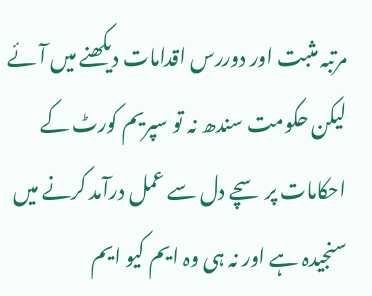مرتبہ مثبت اور دوررس اقدامات دیکھنے میں آئے لیکن حکومت سندھ نہ تو سپریم کورٹ کے احکامات پر سچے دل سے عمل درآمد کرنے میں سنجیدہ ہے اور نہ ہی وہ ایم کیو ایم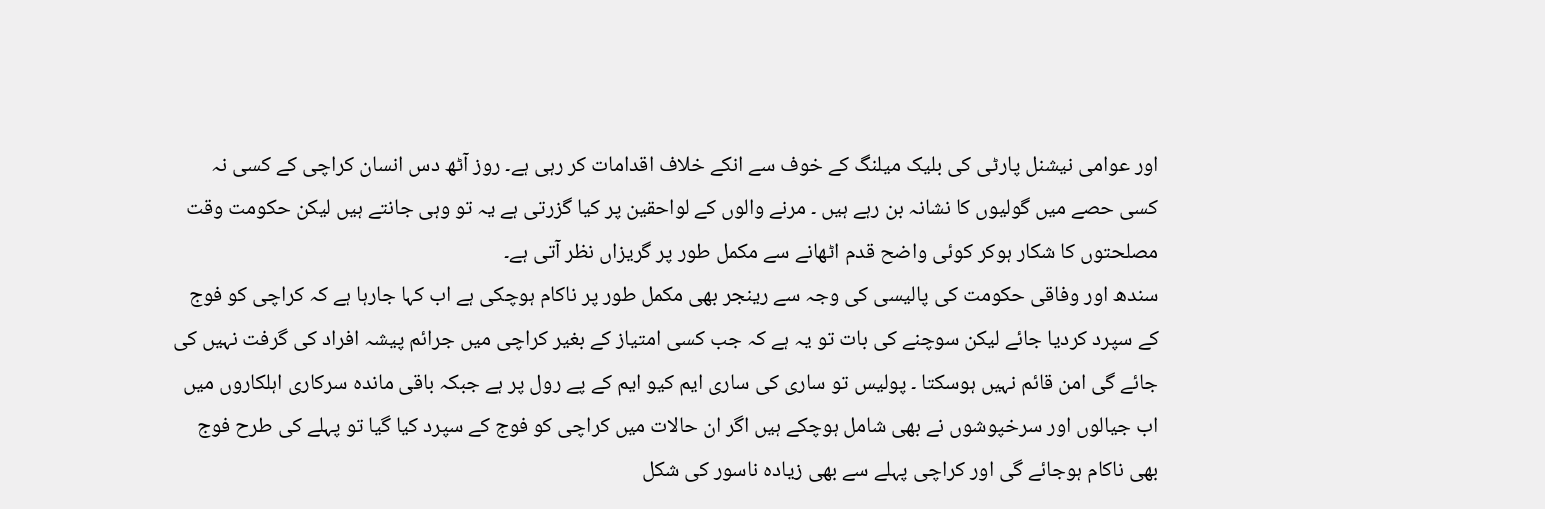اور عوامی نیشنل پارٹی کی بلیک میلنگ کے خوف سے انکے خلاف اقدامات کر رہی ہے۔ روز آٹھ دس انسان کراچی کے کسی نہ کسی حصے میں گولیوں کا نشانہ بن رہے ہیں ۔ مرنے والوں کے لواحقین پر کیا گزرتی ہے یہ تو وہی جانتے ہیں لیکن حکومت وقت مصلحتوں کا شکار ہوکر کوئی واضح قدم اٹھانے سے مکمل طور پر گریزاں نظر آتی ہے۔
سندھ اور وفاقی حکومت کی پالیسی کی وجہ سے رینجر بھی مکمل طور پر ناکام ہوچکی ہے اب کہا جارہا ہے کہ کراچی کو فوج کے سپرد کردیا جائے لیکن سوچنے کی بات تو یہ ہے کہ جب کسی امتیاز کے بغیر کراچی میں جرائم پیشہ افراد کی گرفت نہیں کی جائے گی امن قائم نہیں ہوسکتا ۔ پولیس تو ساری کی ساری ایم کیو ایم کے پے رول پر ہے جبکہ باقی ماندہ سرکاری اہلکاروں میں اب جیالوں اور سرخپوشوں نے بھی شامل ہوچکے ہیں اگر ان حالات میں کراچی کو فوج کے سپرد کیا گیا تو پہلے کی طرح فوج بھی ناکام ہوجائے گی اور کراچی پہلے سے بھی زیادہ ناسور کی شکل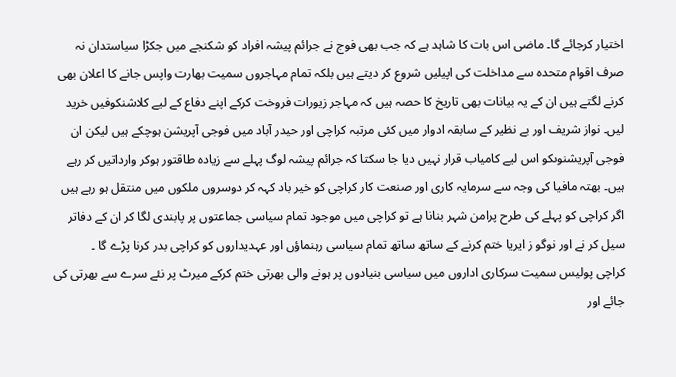اختیار کرجائے گا۔ ماضی اس بات کا شاہد ہے کہ جب بھی فوج نے جرائم پیشہ افراد کو شکنجے میں جکڑا سیاستدان نہ صرف اقوام متحدہ سے مداخلت کی اپیلیں شروع کر دیتے ہیں بلکہ تمام مہاجروں سمیت بھارت واپس جانے کا اعلان بھی کرنے لگتے ہیں ان کے یہ بیانات بھی تاریخ کا حصہ ہیں کہ مہاجر زیورات فروخت کرکے اپنے دفاع کے لیے کلاشنکوفیں خرید لیں۔ نواز شریف اور بے نظیر کے سابقہ ادوار میں کئی مرتبہ کراچی اور حیدر آباد میں فوجی آپریشن ہوچکے ہیں لیکن ان فوجی آپریشنوںکو اس لیے کامیاب قرار نہیں دیا جا سکتا کہ جرائم پیشہ لوگ پہلے سے زیادہ طاقتور ہوکر وارداتیں کر رہے ہیں۔ بھتہ مافیا کی وجہ سے سرمایہ کاری اور صنعت کار کراچی کو خیر باد کہہ کر دوسروں ملکوں میں منتقل ہو رہے ہیں اگر کراچی کو پہلے کی طرح پرامن شہر بنانا ہے تو کراچی میں موجود تمام سیاسی جماعتوں پر پابندی لگا کر ان کے دفاتر سیل کر نے اور نوگو ز ایریا ختم کرنے کے ساتھ ساتھ تمام سیاسی رہنماؤں اور عہدیداروں کو کراچی بدر کرنا پڑے گا ۔
کراچی پولیس سمیت سرکاری اداروں میں سیاسی بنیادوں پر ہونے والی بھرتی ختم کرکے میرٹ پر نئے سرے سے بھرتی کی جائے اور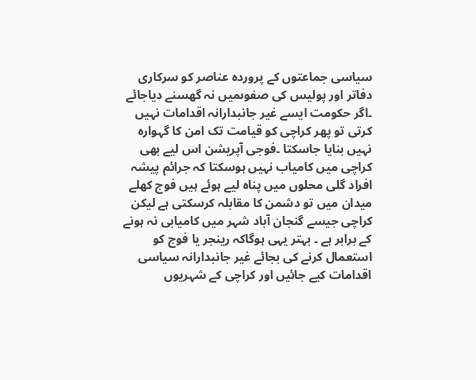سیاسی جماعتوں کے پروردہ عناصر کو سرکاری دفاتر اور پولیس کی صفوںمیں نہ گھسنے دیاجائے ۔اگر حکومت ایسے غیر جانبدارانہ اقدامات نہیں کرتی تو پھر کراچی کو قیامت تک امن کا گہوارہ نہیں بنایا جاسکتا ۔فوجی آپریشن اس لیے بھی کراچی میں کامیاب نہیں ہوسکتا کہ جرائم پیشہ افراد گلی محلوں میں پناہ لیے ہوئے ہیں فوج کھلے میدان میں تو دشمن کا مقابلہ کرسکتی ہے لیکن کراچی جیسے گنجان آباد شہر میں کامیابی نہ ہونے کے برابر ہے ۔ بہتر یہی ہوگاکہ رینجر یا فوج کو استعمال کرنے کی بجائے غیر جانبدارانہ سیاسی اقدامات کیے جائیں اور کراچی کے شہریوں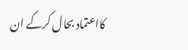کااعتماد بحال کرکے ان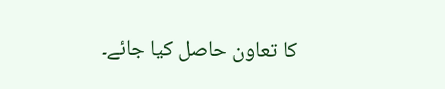کا تعاون حاصل کیا جائے۔